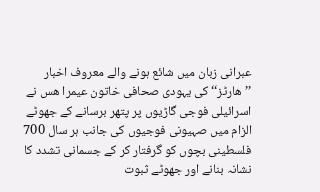عبرانی زبان میں شائع ہونے والے معروف اخبار ’’ھارٹز‘‘ کی یہودی صحافی خاتون عیمرا ھس نے اسرائیلی فوجی گاڑیوں پر پتھر برسانے کے جھوٹے الزام میں صہیونی فوجیوں کی جانب ہر سال 700 فلسطینی بچوں کو گرفتار کر کے جسمانی تشدد کا نشانہ بنانے اور جھوٹے ثبوت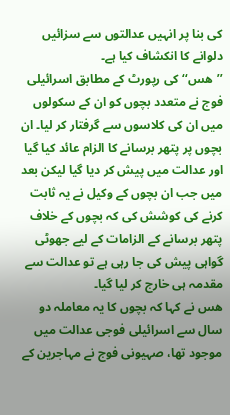کی بنا پر انہیں عدالتوں سے سزائیں دلوانے کا انکشاف کیا ہے۔
’’ھس‘‘ کی رپورٹ کے مطابق اسرائیلی فوج نے متعدد بچوں کو ان کے سکولوں میں ان کی کلاسوں سے گرفتار کر لیا۔ ان بچوں پر پتھر برسانے کا الزام عائد کیا گیا اور عدالت میں پیش کر دیا گیا لیکن بعد میں جب ان بچوں کے وکیل نے یہ ثابت کرنے کی کوشش کی کہ بچوں کے خلاف پتھر برسانے کے الزامات کے لیے جھوٹی گواہی پیش کی جا رہی ہے تو عدالت سے مقدمہ ہی خارج کر لیا گیا۔
ھس نے کہا کہ بچوں کا یہ معاملہ دو سال سے اسرائیلی فوجی عدالت میں موجود تھا، صہیونی فوج نے مہاجرین کے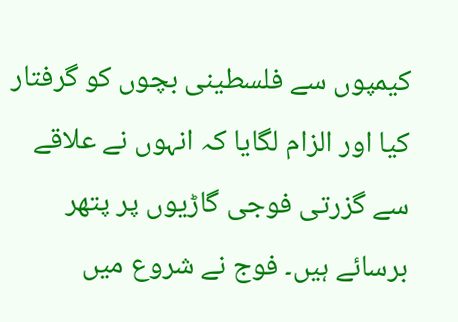کیمپوں سے فلسطینی بچوں کو گرفتار کیا اور الزام لگایا کہ انہوں نے علاقے سے گزرتی فوجی گاڑیوں پر پتھر برسائے ہیں۔ فوج نے شروع میں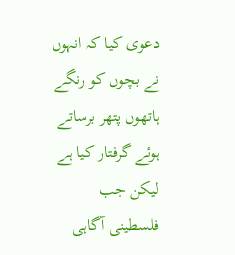دعوی کیا کہ انہوں نے بچوں کو رنگے ہاتھوں پتھر برساتے ہوئے گرفتار کیا ہے لیکن جب فلسطینی آگاہی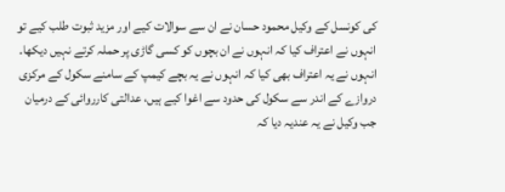کی کونسل کے وکیل محمود حسان نے ان سے سوالات کیے اور مزید ثبوت طلب کیے تو انہوں نے اعتراف کیا کہ انہوں نے ان بچوں کو کسی گاڑی پر حملہ کرتے نہیں دیکھا۔
انہوں نے یہ اعتراف بھی کیا کہ انہوں نے یہ بچے کیمپ کے سامنے سکول کے مرکزی دروازے کے اندر سے سکول کی حدود سے اغوا کیے ہیں، عدالتی کارروائی کے درمیان جب وکیل نے یہ عندیہ دیا کہ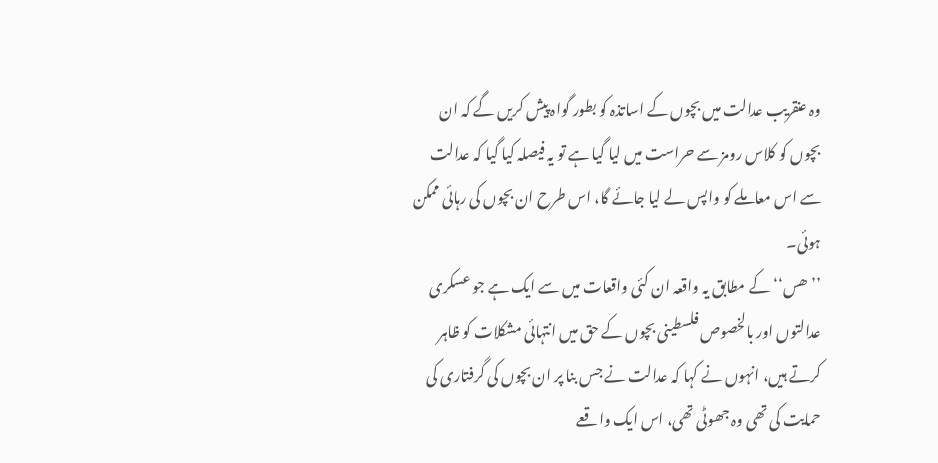وہ عنقریب عدالت میں بچوں کے اساتذہ کو بطور گواہ پیش کریں گے کہ ان بچوں کو کلاس رومز سے حراست میں لیا گیا ہے تو یہ فیصلہ کیا گیا کہ عدالت سے اس معاملے کو واپس لے لیا جائے گا، اس طرح ان بچوں کی رہائی ممکن ہوئی۔
’’ھس‘‘ کے مطابق یہ واقعہ ان کئی واقعات میں سے ایک ہے جو عسکری عدالتوں اور بالخصوص فلسطینی بچوں کے حق میں انتہائی مشکلات کو ظاہر کرتے ہیں، انہوں نے کہا کہ عدالت نے جس بنا پر ان بچوں کی گرفتاری کی حمایت کی تھی وہ جھوٹی تھی، اس ایک واقعے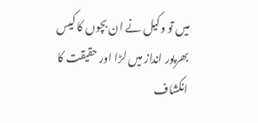میں تو وکیل نے ان بچوں کا کیس بھرپور انداز میں لڑا اور حقیقت کا انکشاف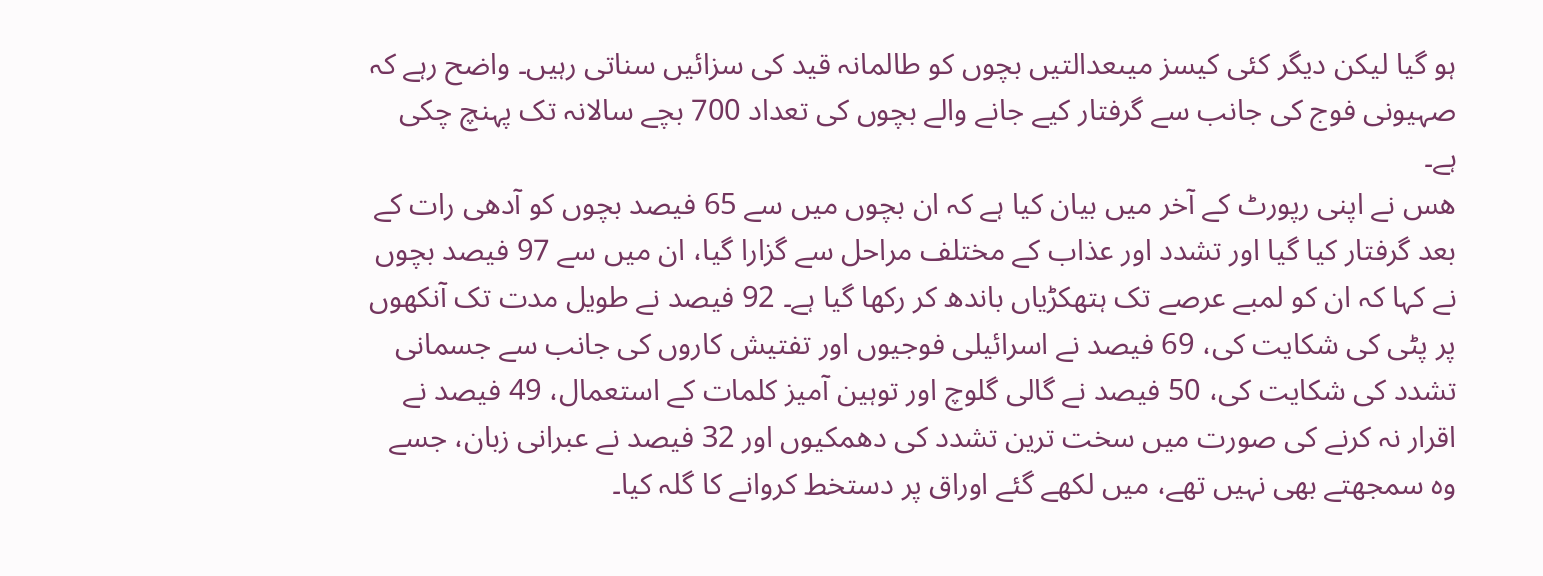ہو گیا لیکن دیگر کئی کیسز میںعدالتیں بچوں کو طالمانہ قید کی سزائیں سناتی رہیں۔ واضح رہے کہ صہیونی فوج کی جانب سے گرفتار کیے جانے والے بچوں کی تعداد 700 بچے سالانہ تک پہنچ چکی ہے۔
ھس نے اپنی رپورٹ کے آخر میں بیان کیا ہے کہ ان بچوں میں سے 65 فیصد بچوں کو آدھی رات کے بعد گرفتار کیا گیا اور تشدد اور عذاب کے مختلف مراحل سے گزارا گیا، ان میں سے 97 فیصد بچوں نے کہا کہ ان کو لمبے عرصے تک ہتھکڑیاں باندھ کر رکھا گیا ہے۔ 92 فیصد نے طویل مدت تک آنکھوں پر پٹی کی شکایت کی، 69 فیصد نے اسرائیلی فوجیوں اور تفتیش کاروں کی جانب سے جسمانی تشدد کی شکایت کی، 50 فیصد نے گالی گلوچ اور توہین آمیز کلمات کے استعمال، 49 فیصد نے اقرار نہ کرنے کی صورت میں سخت ترین تشدد کی دھمکیوں اور 32 فیصد نے عبرانی زبان، جسے وہ سمجھتے بھی نہیں تھے، میں لکھے گئے اوراق پر دستخط کروانے کا گلہ کیا۔